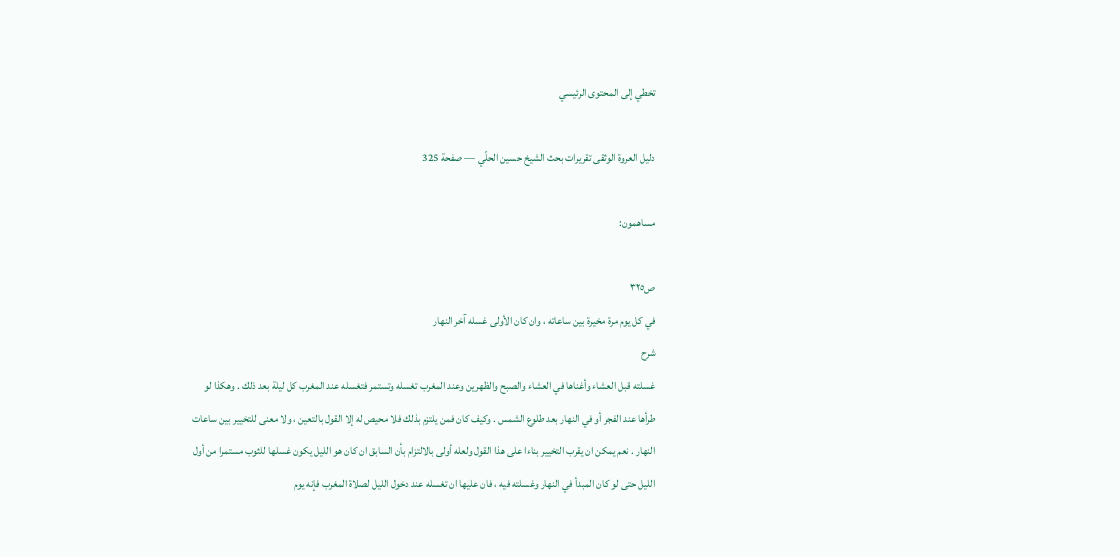تخطي إلى المحتوى الرئيسي

دليل العروة الوثقى تقريرات بحث الشيخ حسين الحلّي — صفحة 325

مساهمون:

ص٣٢٥
في كل يوم مرة مخيرة بين ساعاته ، وان كان الأولى غسله آخر النهار
شرح
غسلته قبل العشاء وأغناها في العشاء والصبح والظهرين وعند المغرب تغسله وتستمر فتغسله عند المغرب كل ليلة بعد ذلك . وهكذا لو طرأها عند الفجر أو في النهار بعد طلوع الشمس . وكيف كان فمن يلتزم بذلك فلا محيص له إلا القول بالتعين ، ولا معنى للتخيير بين ساعات النهار . نعم يمكن ان يقرب التخيير بناءا على هذا القول ولعله أولى بالالتزام بأن السابق ان كان هو الليل يكون غسلها للثوب مستمرا من أول الليل حتى لو كان المبدأ في النهار وغسلته فيه ، فان عليها ان تغسله عند دخول الليل لصلاة المغرب فإنه يوم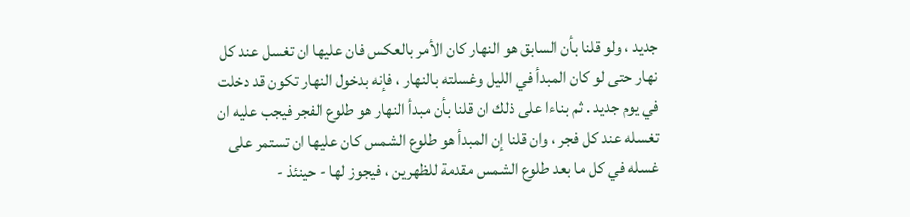جديد ، ولو قلنا بأن السابق هو النهار كان الأمر بالعكس فان عليها ان تغسل عند كل نهار حتى لو كان المبدأ في الليل وغسلته بالنهار ، فإنه بدخول النهار تكون قد دخلت في يوم جديد . ثم بناءا على ذلك ان قلنا بأن مبدأ النهار هو طلوع الفجر فيجب عليه ان تغسله عند كل فجر ، وان قلنا إن المبدأ هو طلوع الشمس كان عليها ان تستمر على غسله في كل ما بعد طلوع الشمس مقدمة للظهرين ، فيجوز لها - حينئذ -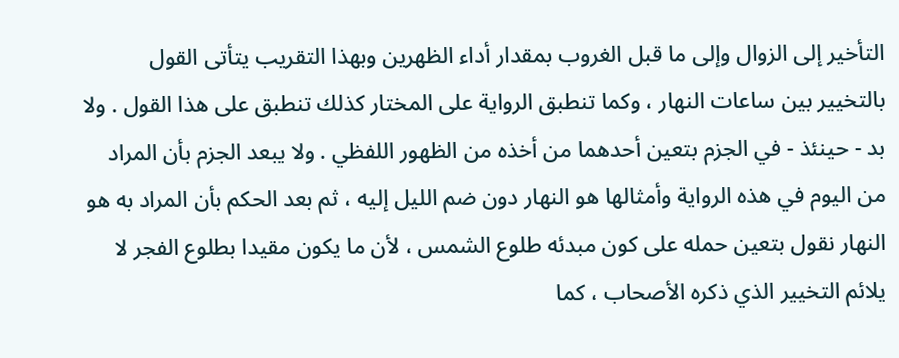التأخير إلى الزوال وإلى ما قبل الغروب بمقدار أداء الظهرين وبهذا التقريب يتأتى القول بالتخيير بين ساعات النهار ، وكما تنطبق الرواية على المختار كذلك تنطبق على هذا القول . ولا بد - حينئذ - في الجزم بتعين أحدهما من أخذه من الظهور اللفظي . ولا يبعد الجزم بأن المراد من اليوم في هذه الرواية وأمثالها هو النهار دون ضم الليل إليه ، ثم بعد الحكم بأن المراد به هو النهار نقول بتعين حمله على كون مبدئه طلوع الشمس ، لأن ما يكون مقيدا بطلوع الفجر لا يلائم التخيير الذي ذكره الأصحاب ، كما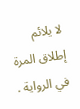لا يلائم إطلاق المرة في الرواية .